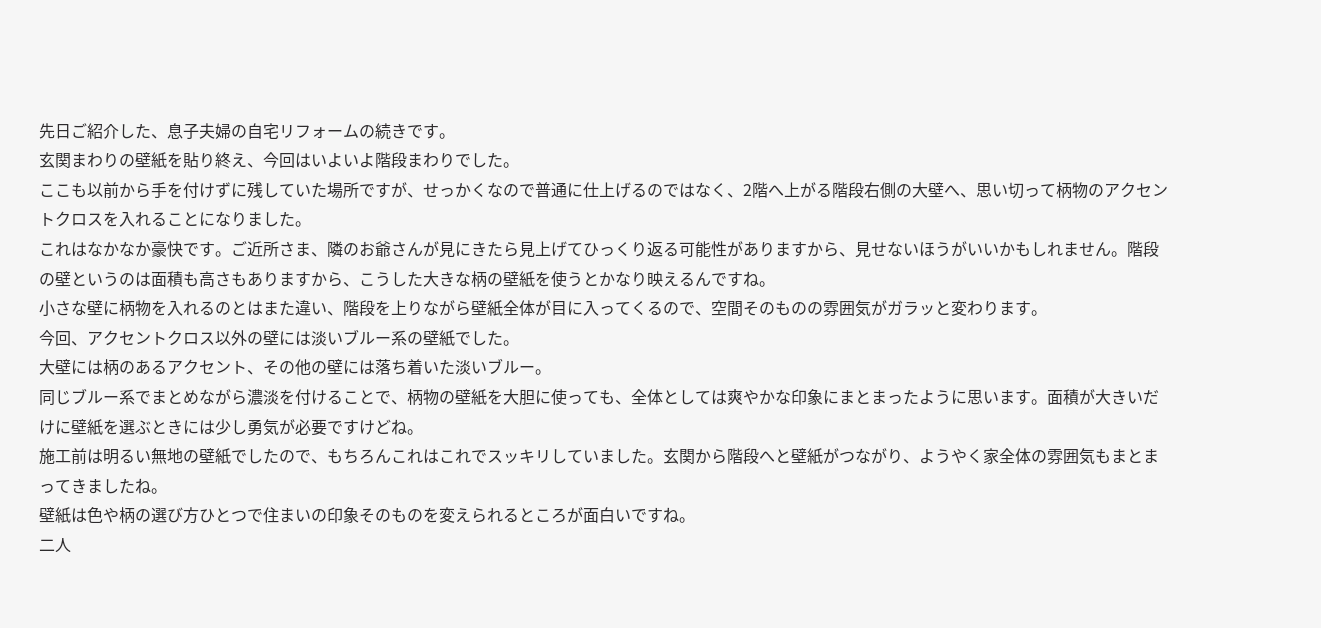先日ご紹介した、息子夫婦の自宅リフォームの続きです。
玄関まわりの壁紙を貼り終え、今回はいよいよ階段まわりでした。
ここも以前から手を付けずに残していた場所ですが、せっかくなので普通に仕上げるのではなく、2階へ上がる階段右側の大壁へ、思い切って柄物のアクセントクロスを入れることになりました。
これはなかなか豪快です。ご近所さま、隣のお爺さんが見にきたら見上げてひっくり返る可能性がありますから、見せないほうがいいかもしれません。階段の壁というのは面積も高さもありますから、こうした大きな柄の壁紙を使うとかなり映えるんですね。
小さな壁に柄物を入れるのとはまた違い、階段を上りながら壁紙全体が目に入ってくるので、空間そのものの雰囲気がガラッと変わります。
今回、アクセントクロス以外の壁には淡いブルー系の壁紙でした。
大壁には柄のあるアクセント、その他の壁には落ち着いた淡いブルー。
同じブルー系でまとめながら濃淡を付けることで、柄物の壁紙を大胆に使っても、全体としては爽やかな印象にまとまったように思います。面積が大きいだけに壁紙を選ぶときには少し勇気が必要ですけどね。
施工前は明るい無地の壁紙でしたので、もちろんこれはこれでスッキリしていました。玄関から階段へと壁紙がつながり、ようやく家全体の雰囲気もまとまってきましたね。
壁紙は色や柄の選び方ひとつで住まいの印象そのものを変えられるところが面白いですね。
二人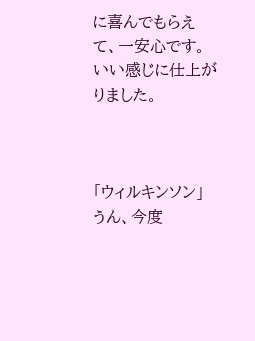に喜んでもらえて、一安心です。いい感じに仕上がりました。



「ウィルキンソン」
うん、今度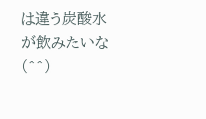は違う炭酸水が飲みたいな(^^)